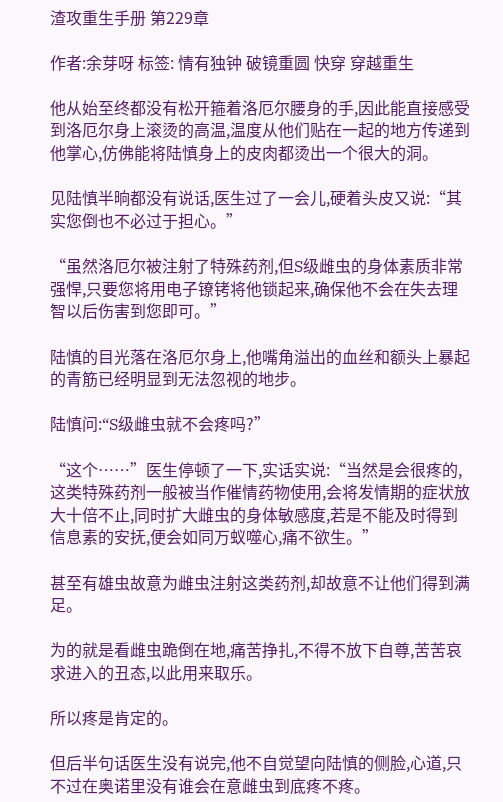渣攻重生手册 第229章

作者:余芽呀 标签: 情有独钟 破镜重圆 快穿 穿越重生

他从始至终都没有松开箍着洛厄尔腰身的手,因此能直接感受到洛厄尔身上滚烫的高温,温度从他们贴在一起的地方传递到他掌心,仿佛能将陆慎身上的皮肉都烫出一个很大的洞。

见陆慎半晌都没有说话,医生过了一会儿,硬着头皮又说:“其实您倒也不必过于担心。”

“虽然洛厄尔被注射了特殊药剂,但S级雌虫的身体素质非常强悍,只要您将用电子镣铐将他锁起来,确保他不会在失去理智以后伤害到您即可。”

陆慎的目光落在洛厄尔身上,他嘴角溢出的血丝和额头上暴起的青筋已经明显到无法忽视的地步。

陆慎问:“S级雌虫就不会疼吗?”

“这个……”医生停顿了一下,实话实说:“当然是会很疼的,这类特殊药剂一般被当作催情药物使用,会将发情期的症状放大十倍不止,同时扩大雌虫的身体敏感度,若是不能及时得到信息素的安抚,便会如同万蚁噬心,痛不欲生。”

甚至有雄虫故意为雌虫注射这类药剂,却故意不让他们得到满足。

为的就是看雌虫跪倒在地,痛苦挣扎,不得不放下自尊,苦苦哀求进入的丑态,以此用来取乐。

所以疼是肯定的。

但后半句话医生没有说完,他不自觉望向陆慎的侧脸,心道,只不过在奥诺里没有谁会在意雌虫到底疼不疼。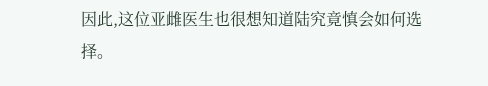因此,这位亚雌医生也很想知道陆究竟慎会如何选择。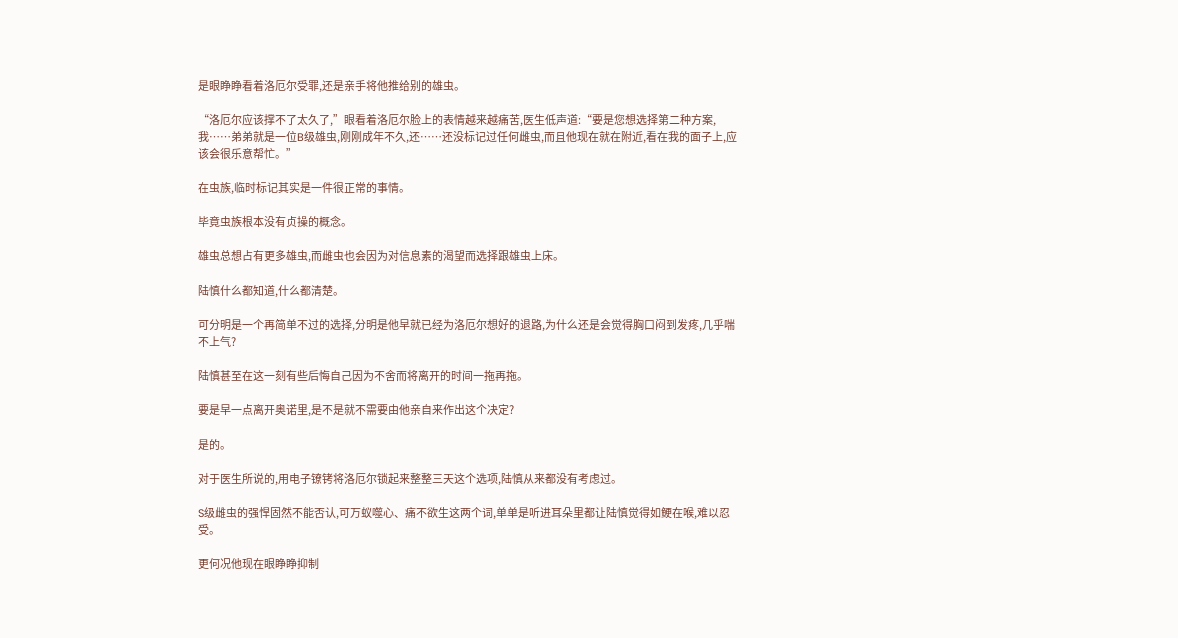是眼睁睁看着洛厄尔受罪,还是亲手将他推给别的雄虫。

“洛厄尔应该撑不了太久了,”眼看着洛厄尔脸上的表情越来越痛苦,医生低声道:“要是您想选择第二种方案,我……弟弟就是一位B级雄虫,刚刚成年不久,还……还没标记过任何雌虫,而且他现在就在附近,看在我的面子上,应该会很乐意帮忙。”

在虫族,临时标记其实是一件很正常的事情。

毕竟虫族根本没有贞操的概念。

雄虫总想占有更多雄虫,而雌虫也会因为对信息素的渴望而选择跟雄虫上床。

陆慎什么都知道,什么都清楚。

可分明是一个再简单不过的选择,分明是他早就已经为洛厄尔想好的退路,为什么还是会觉得胸口闷到发疼,几乎喘不上气?

陆慎甚至在这一刻有些后悔自己因为不舍而将离开的时间一拖再拖。

要是早一点离开奥诺里,是不是就不需要由他亲自来作出这个决定?

是的。

对于医生所说的,用电子镣铐将洛厄尔锁起来整整三天这个选项,陆慎从来都没有考虑过。

S级雌虫的强悍固然不能否认,可万蚁噬心、痛不欲生这两个词,单单是听进耳朵里都让陆慎觉得如鲠在喉,难以忍受。

更何况他现在眼睁睁抑制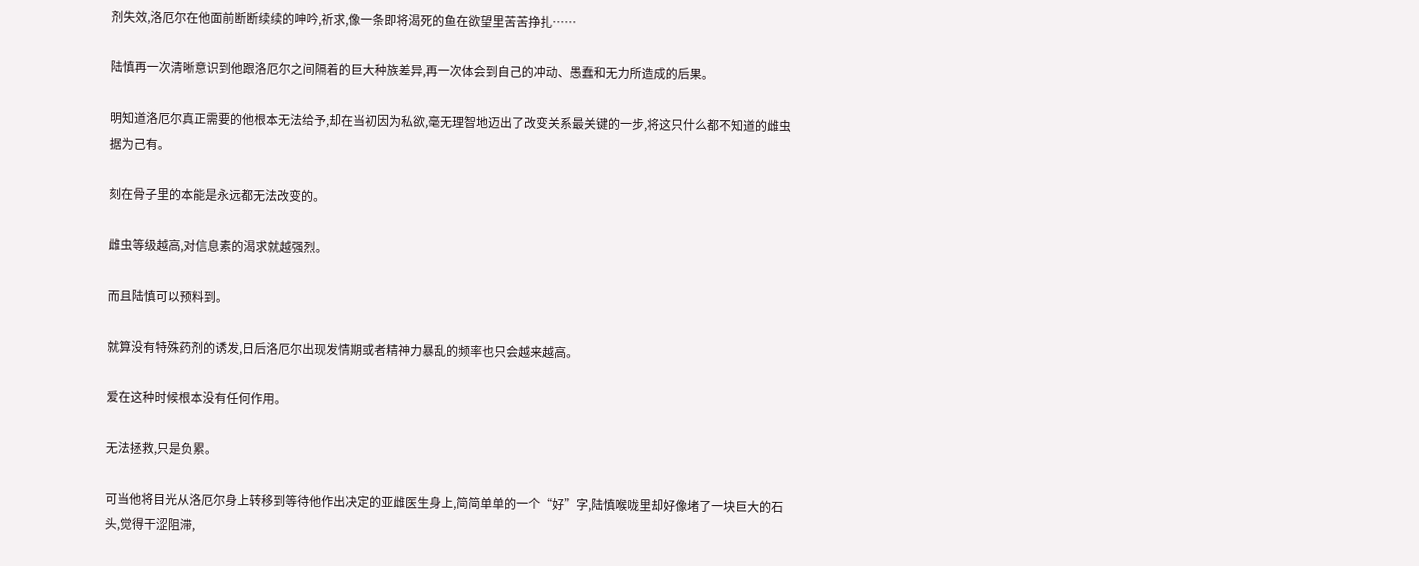剂失效,洛厄尔在他面前断断续续的呻吟,祈求,像一条即将渴死的鱼在欲望里苦苦挣扎……

陆慎再一次清晰意识到他跟洛厄尔之间隔着的巨大种族差异,再一次体会到自己的冲动、愚蠢和无力所造成的后果。

明知道洛厄尔真正需要的他根本无法给予,却在当初因为私欲,毫无理智地迈出了改变关系最关键的一步,将这只什么都不知道的雌虫据为己有。

刻在骨子里的本能是永远都无法改变的。

雌虫等级越高,对信息素的渴求就越强烈。

而且陆慎可以预料到。

就算没有特殊药剂的诱发,日后洛厄尔出现发情期或者精神力暴乱的频率也只会越来越高。

爱在这种时候根本没有任何作用。

无法拯救,只是负累。

可当他将目光从洛厄尔身上转移到等待他作出决定的亚雌医生身上,简简单单的一个“好”字,陆慎喉咙里却好像堵了一块巨大的石头,觉得干涩阻滞,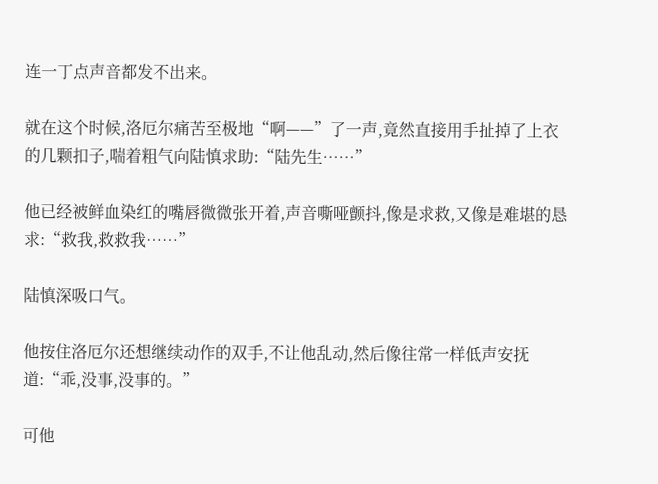连一丁点声音都发不出来。

就在这个时候,洛厄尔痛苦至极地“啊——”了一声,竟然直接用手扯掉了上衣的几颗扣子,喘着粗气向陆慎求助:“陆先生……”

他已经被鲜血染红的嘴唇微微张开着,声音嘶哑颤抖,像是求救,又像是难堪的恳求:“救我,救救我……”

陆慎深吸口气。

他按住洛厄尔还想继续动作的双手,不让他乱动,然后像往常一样低声安抚道:“乖,没事,没事的。”

可他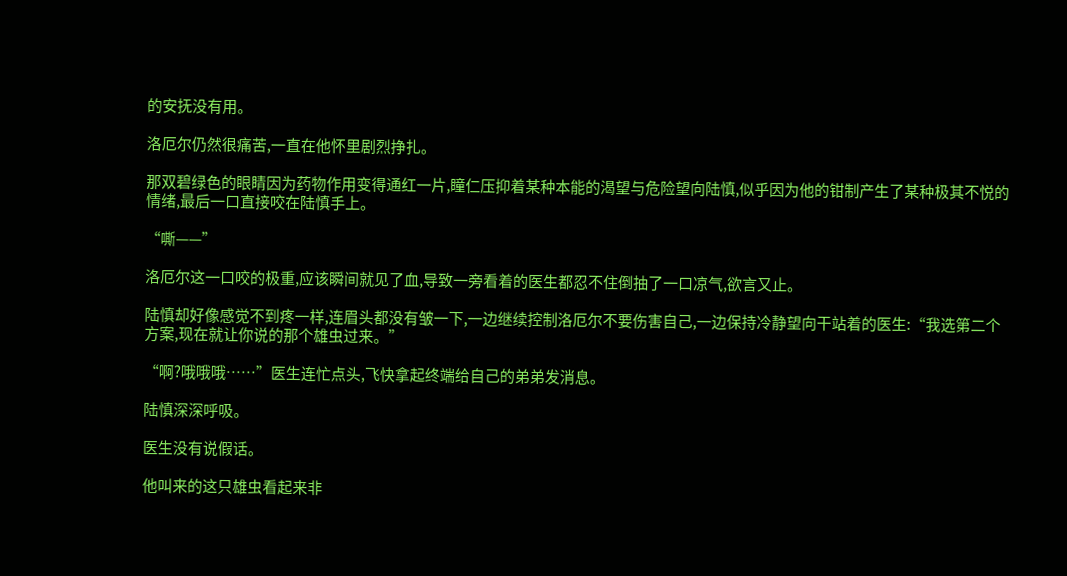的安抚没有用。

洛厄尔仍然很痛苦,一直在他怀里剧烈挣扎。

那双碧绿色的眼睛因为药物作用变得通红一片,瞳仁压抑着某种本能的渴望与危险望向陆慎,似乎因为他的钳制产生了某种极其不悦的情绪,最后一口直接咬在陆慎手上。

“嘶——”

洛厄尔这一口咬的极重,应该瞬间就见了血,导致一旁看着的医生都忍不住倒抽了一口凉气,欲言又止。

陆慎却好像感觉不到疼一样,连眉头都没有皱一下,一边继续控制洛厄尔不要伤害自己,一边保持冷静望向干站着的医生:“我选第二个方案,现在就让你说的那个雄虫过来。”

“啊?哦哦哦……”医生连忙点头,飞快拿起终端给自己的弟弟发消息。

陆慎深深呼吸。

医生没有说假话。

他叫来的这只雄虫看起来非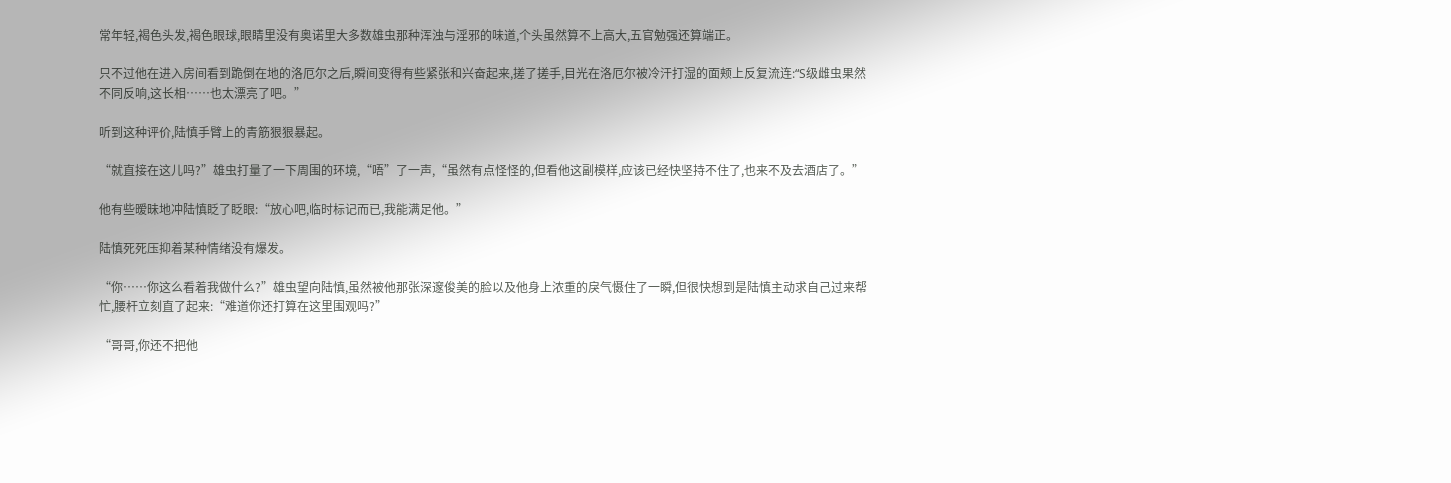常年轻,褐色头发,褐色眼球,眼睛里没有奥诺里大多数雄虫那种浑浊与淫邪的味道,个头虽然算不上高大,五官勉强还算端正。

只不过他在进入房间看到跪倒在地的洛厄尔之后,瞬间变得有些紧张和兴奋起来,搓了搓手,目光在洛厄尔被冷汗打湿的面颊上反复流连:“S级雌虫果然不同反响,这长相……也太漂亮了吧。”

听到这种评价,陆慎手臂上的青筋狠狠暴起。

“就直接在这儿吗?”雄虫打量了一下周围的环境,“唔”了一声,“虽然有点怪怪的,但看他这副模样,应该已经快坚持不住了,也来不及去酒店了。”

他有些暧昧地冲陆慎眨了眨眼:“放心吧,临时标记而已,我能满足他。”

陆慎死死压抑着某种情绪没有爆发。

“你……你这么看着我做什么?”雄虫望向陆慎,虽然被他那张深邃俊美的脸以及他身上浓重的戾气慑住了一瞬,但很快想到是陆慎主动求自己过来帮忙,腰杆立刻直了起来:“难道你还打算在这里围观吗?”

“哥哥,你还不把他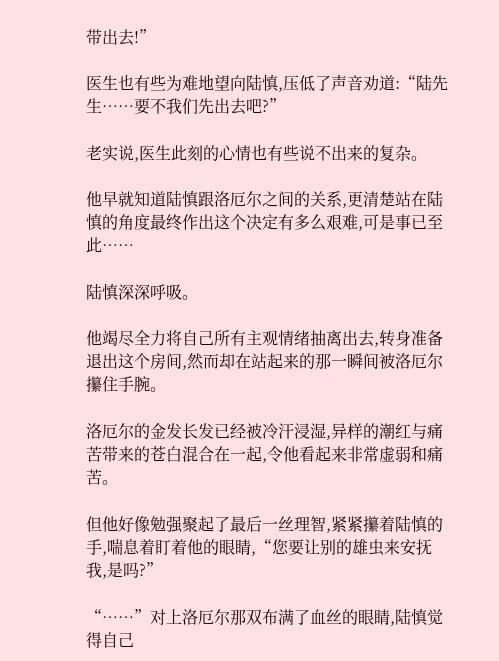带出去!”

医生也有些为难地望向陆慎,压低了声音劝道:“陆先生……要不我们先出去吧?”

老实说,医生此刻的心情也有些说不出来的复杂。

他早就知道陆慎跟洛厄尔之间的关系,更清楚站在陆慎的角度最终作出这个决定有多么艰难,可是事已至此……

陆慎深深呼吸。

他竭尽全力将自己所有主观情绪抽离出去,转身准备退出这个房间,然而却在站起来的那一瞬间被洛厄尔攥住手腕。

洛厄尔的金发长发已经被冷汗浸湿,异样的潮红与痛苦带来的苍白混合在一起,令他看起来非常虚弱和痛苦。

但他好像勉强聚起了最后一丝理智,紧紧攥着陆慎的手,喘息着盯着他的眼睛,“您要让别的雄虫来安抚我,是吗?”

“……”对上洛厄尔那双布满了血丝的眼睛,陆慎觉得自己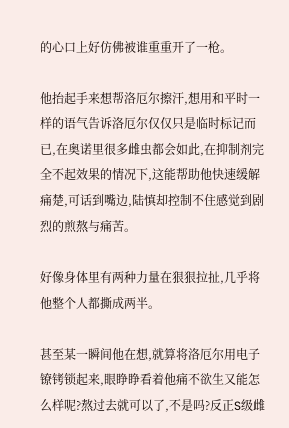的心口上好仿佛被谁重重开了一枪。

他抬起手来想帮洛厄尔擦汗,想用和平时一样的语气告诉洛厄尔仅仅只是临时标记而已,在奥诺里很多雌虫都会如此,在抑制剂完全不起效果的情况下,这能帮助他快速缓解痛楚,可话到嘴边,陆慎却控制不住感觉到剧烈的煎熬与痛苦。

好像身体里有两种力量在狠狠拉扯,几乎将他整个人都撕成两半。

甚至某一瞬间他在想,就算将洛厄尔用电子镣铐锁起来,眼睁睁看着他痛不欲生又能怎么样呢?熬过去就可以了,不是吗?反正S级雌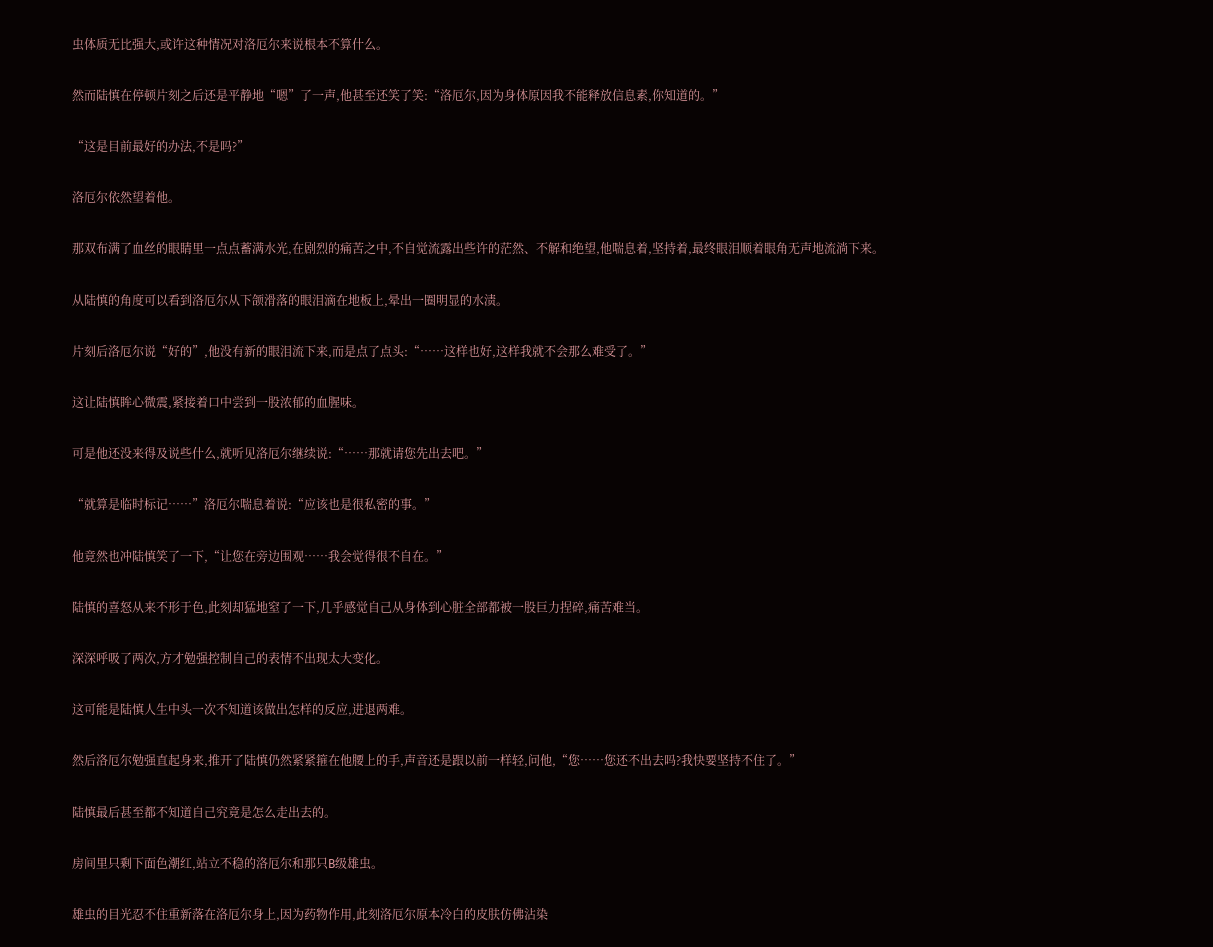虫体质无比强大,或许这种情况对洛厄尔来说根本不算什么。

然而陆慎在停顿片刻之后还是平静地“嗯”了一声,他甚至还笑了笑:“洛厄尔,因为身体原因我不能释放信息素,你知道的。”

“这是目前最好的办法,不是吗?”

洛厄尔依然望着他。

那双布满了血丝的眼睛里一点点蓄满水光,在剧烈的痛苦之中,不自觉流露出些许的茫然、不解和绝望,他喘息着,坚持着,最终眼泪顺着眼角无声地流淌下来。

从陆慎的角度可以看到洛厄尔从下颌滑落的眼泪滴在地板上,晕出一圈明显的水渍。

片刻后洛厄尔说“好的”,他没有新的眼泪流下来,而是点了点头:“……这样也好,这样我就不会那么难受了。”

这让陆慎眸心微震,紧接着口中尝到一股浓郁的血腥味。

可是他还没来得及说些什么,就听见洛厄尔继续说:“……那就请您先出去吧。”

“就算是临时标记……”洛厄尔喘息着说:“应该也是很私密的事。”

他竟然也冲陆慎笑了一下,“让您在旁边围观……我会觉得很不自在。”

陆慎的喜怒从来不形于色,此刻却猛地窒了一下,几乎感觉自己从身体到心脏全部都被一股巨力捏碎,痛苦难当。

深深呼吸了两次,方才勉强控制自己的表情不出现太大变化。

这可能是陆慎人生中头一次不知道该做出怎样的反应,进退两难。

然后洛厄尔勉强直起身来,推开了陆慎仍然紧紧箍在他腰上的手,声音还是跟以前一样轻,问他,“您……您还不出去吗?我快要坚持不住了。”

陆慎最后甚至都不知道自己究竟是怎么走出去的。

房间里只剩下面色潮红,站立不稳的洛厄尔和那只B级雄虫。

雄虫的目光忍不住重新落在洛厄尔身上,因为药物作用,此刻洛厄尔原本冷白的皮肤仿佛沾染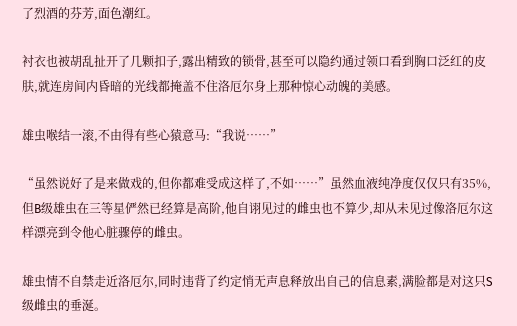了烈酒的芬芳,面色潮红。

衬衣也被胡乱扯开了几颗扣子,露出精致的锁骨,甚至可以隐约通过领口看到胸口泛红的皮肤,就连房间内昏暗的光线都掩盖不住洛厄尔身上那种惊心动魄的美感。

雄虫喉结一滚,不由得有些心猿意马:“我说……”

“虽然说好了是来做戏的,但你都难受成这样了,不如……”虽然血液纯净度仅仅只有35%,但B级雄虫在三等星俨然已经算是高阶,他自诩见过的雌虫也不算少,却从未见过像洛厄尔这样漂亮到令他心脏骤停的雌虫。

雄虫情不自禁走近洛厄尔,同时违背了约定悄无声息释放出自己的信息素,满脸都是对这只S级雌虫的垂涎。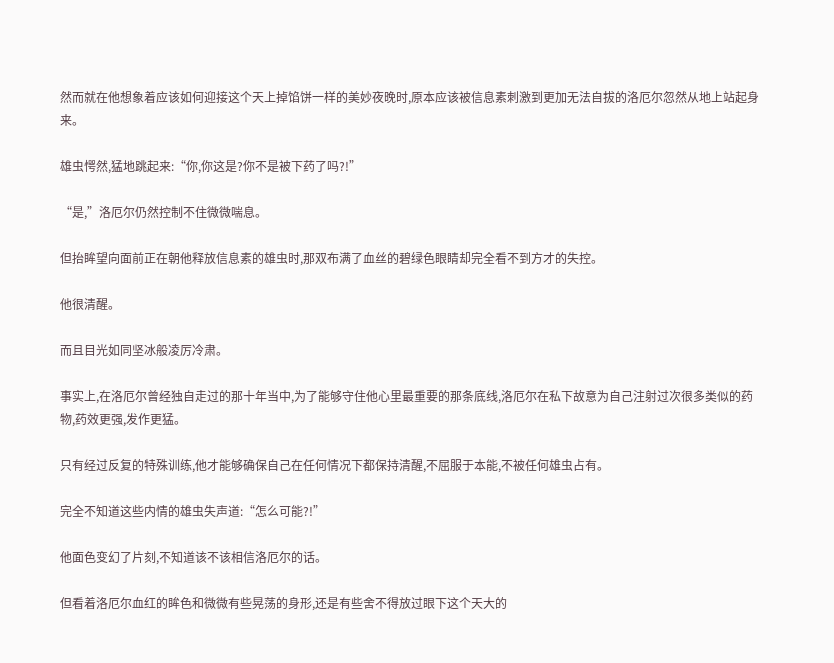然而就在他想象着应该如何迎接这个天上掉馅饼一样的美妙夜晚时,原本应该被信息素刺激到更加无法自拔的洛厄尔忽然从地上站起身来。

雄虫愕然,猛地跳起来:“你,你这是?你不是被下药了吗?!”

“是,”洛厄尔仍然控制不住微微喘息。

但抬眸望向面前正在朝他释放信息素的雄虫时,那双布满了血丝的碧绿色眼睛却完全看不到方才的失控。

他很清醒。

而且目光如同坚冰般凌厉冷肃。

事实上,在洛厄尔曾经独自走过的那十年当中,为了能够守住他心里最重要的那条底线,洛厄尔在私下故意为自己注射过次很多类似的药物,药效更强,发作更猛。

只有经过反复的特殊训练,他才能够确保自己在任何情况下都保持清醒,不屈服于本能,不被任何雄虫占有。

完全不知道这些内情的雄虫失声道:“怎么可能?!”

他面色变幻了片刻,不知道该不该相信洛厄尔的话。

但看着洛厄尔血红的眸色和微微有些晃荡的身形,还是有些舍不得放过眼下这个天大的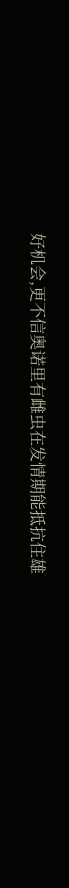好机会,更不信奥诺里有雌虫在发情期能抵抗住雄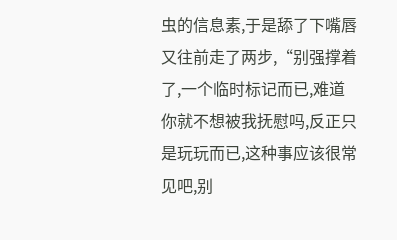虫的信息素,于是舔了下嘴唇又往前走了两步,“别强撑着了,一个临时标记而已,难道你就不想被我抚慰吗,反正只是玩玩而已,这种事应该很常见吧,别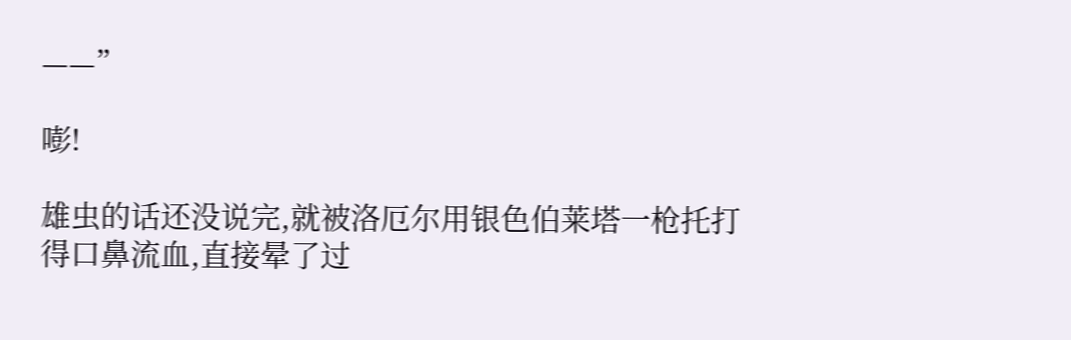——”

嘭!

雄虫的话还没说完,就被洛厄尔用银色伯莱塔一枪托打得口鼻流血,直接晕了过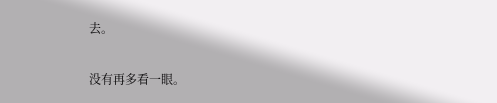去。

没有再多看一眼。